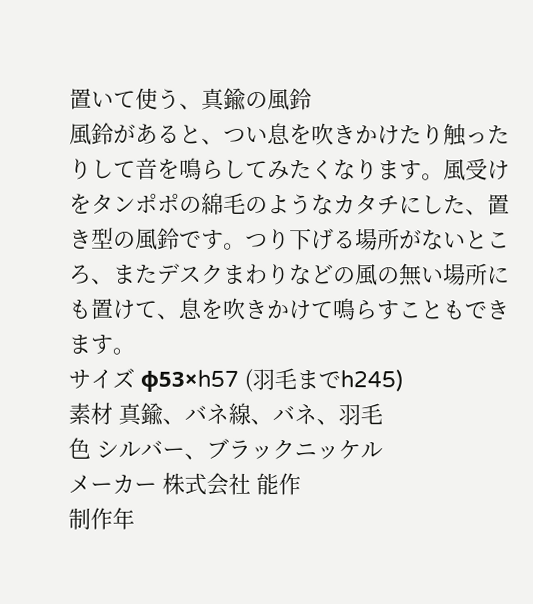置いて使う、真鍮の風鈴
風鈴があると、つい息を吹きかけたり触ったりして音を鳴らしてみたくなります。風受けをタンポポの綿毛のようなカタチにした、置き型の風鈴です。つり下げる場所がないところ、またデスクまわりなどの風の無い場所にも置けて、息を吹きかけて鳴らすこともできます。
サイズ φ53×h57 (羽毛までh245)
素材 真鍮、バネ線、バネ、羽毛
色 シルバー、ブラックニッケル
メーカー 株式会社 能作
制作年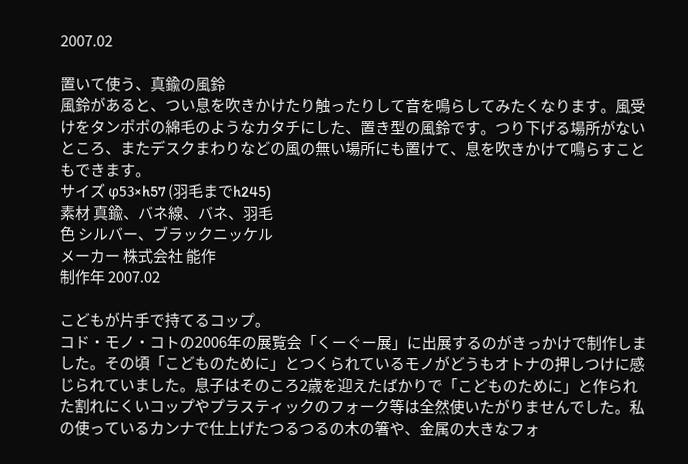2007.02

置いて使う、真鍮の風鈴
風鈴があると、つい息を吹きかけたり触ったりして音を鳴らしてみたくなります。風受けをタンポポの綿毛のようなカタチにした、置き型の風鈴です。つり下げる場所がないところ、またデスクまわりなどの風の無い場所にも置けて、息を吹きかけて鳴らすこともできます。
サイズ φ53×h57 (羽毛までh245)
素材 真鍮、バネ線、バネ、羽毛
色 シルバー、ブラックニッケル
メーカー 株式会社 能作
制作年 2007.02

こどもが片手で持てるコップ。
コド・モノ・コトの2006年の展覧会「くーぐー展」に出展するのがきっかけで制作しました。その頃「こどものために」とつくられているモノがどうもオトナの押しつけに感じられていました。息子はそのころ2歳を迎えたばかりで「こどものために」と作られた割れにくいコップやプラスティックのフォーク等は全然使いたがりませんでした。私の使っているカンナで仕上げたつるつるの木の箸や、金属の大きなフォ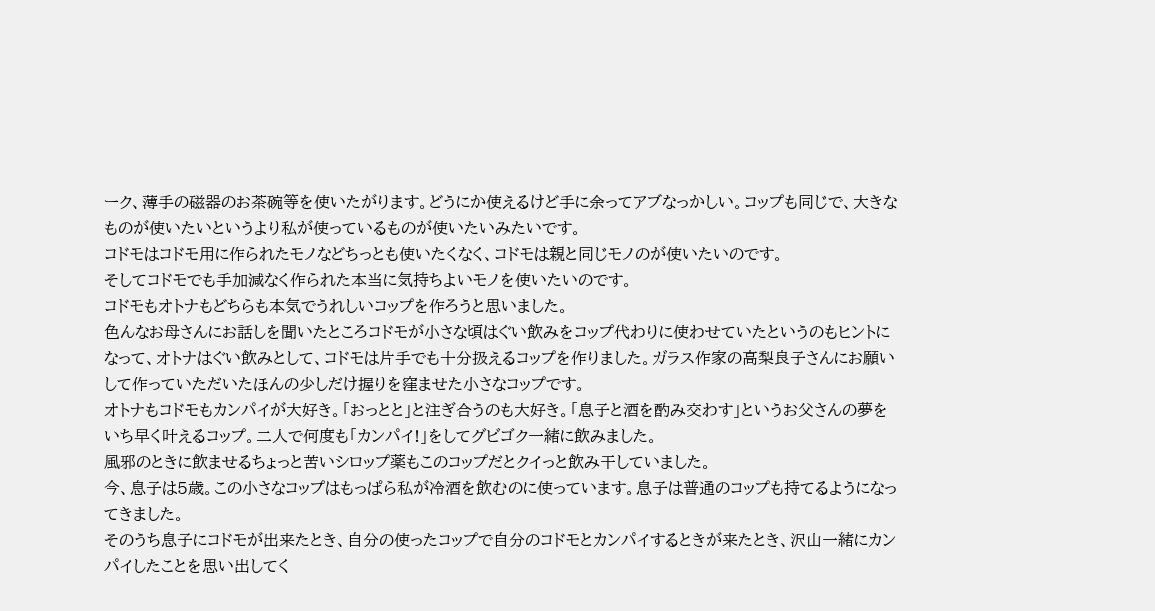ーク、薄手の磁器のお茶碗等を使いたがります。どうにか使えるけど手に余ってアブなっかしい。コップも同じで、大きなものが使いたいというより私が使っているものが使いたいみたいです。
コドモはコドモ用に作られたモノなどちっとも使いたくなく、コドモは親と同じモノのが使いたいのです。
そしてコドモでも手加減なく作られた本当に気持ちよいモノを使いたいのです。
コドモもオトナもどちらも本気でうれしいコップを作ろうと思いました。
色んなお母さんにお話しを聞いたところコドモが小さな頃はぐい飲みをコップ代わりに使わせていたというのもヒントになって、オトナはぐい飲みとして、コドモは片手でも十分扱えるコップを作りました。ガラス作家の高梨良子さんにお願いして作っていただいたほんの少しだけ握りを窪ませた小さなコップです。
オトナもコドモもカンパイが大好き。「おっとと」と注ぎ合うのも大好き。「息子と酒を酌み交わす」というお父さんの夢をいち早く叶えるコップ。二人で何度も「カンパイ!」をしてグビゴク一緒に飲みました。
風邪のときに飲ませるちょっと苦いシロップ薬もこのコップだとクイっと飲み干していました。
今、息子は5歳。この小さなコップはもっぱら私が冷酒を飲むのに使っています。息子は普通のコップも持てるようになってきました。
そのうち息子にコドモが出来たとき、自分の使ったコップで自分のコドモとカンパイするときが来たとき、沢山一緒にカンパイしたことを思い出してく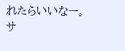れたらいいなー。
サ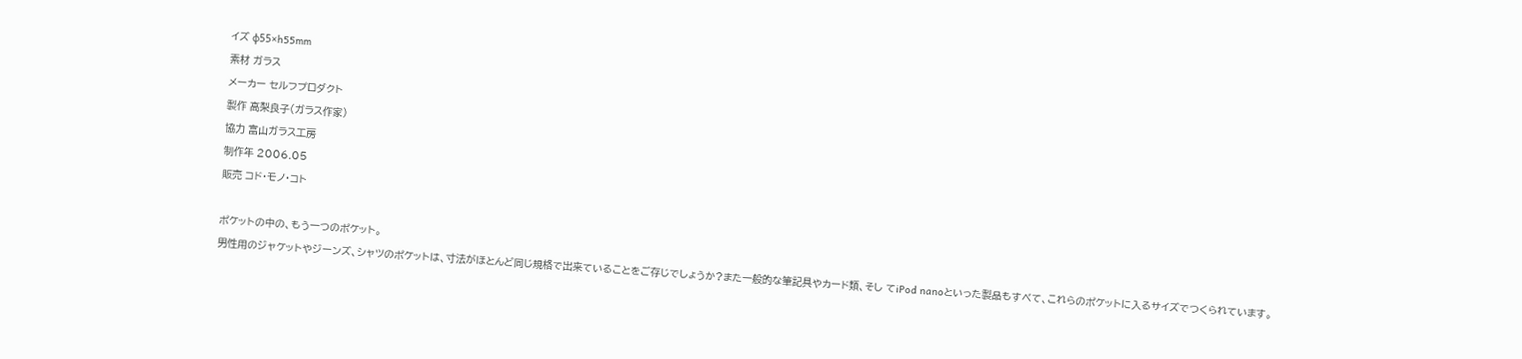イズ φ55×h55mm
素材 ガラス
メーカー セルフプロダクト
製作 高梨良子(ガラス作家)
協力 富山ガラス工房
制作年 2006.05
販売 コド・モノ・コト

ポケットの中の、もう一つのポケット。
男性用のジャケットやジーンズ、シャツのポケットは、寸法がほとんど同じ規格で出来ていることをご存じでしょうか?また一般的な筆記具やカード類、そし てiPod nanoといった製品もすべて、これらのポケットに入るサイズでつくられています。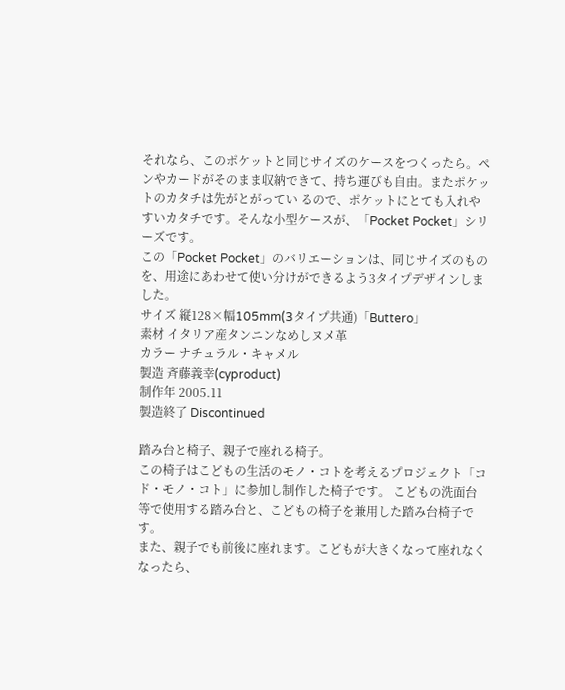それなら、このポケットと同じサイズのケースをつくったら。ペンやカードがそのまま収納できて、持ち運びも自由。またポケットのカタチは先がとがってい るので、ポケットにとても入れやすいカタチです。そんな小型ケースが、「Pocket Pocket」シリーズです。
この「Pocket Pocket」のバリエーションは、同じサイズのものを、用途にあわせて使い分けができるよう3タイプデザインしました。
サイズ 縦128×幅105mm(3タイプ共通)「Buttero」
素材 イタリア産タンニンなめしヌメ革
カラー ナチュラル・キャメル
製造 斉藤義幸(cyproduct)
制作年 2005.11
製造終了 Discontinued

踏み台と椅子、親子で座れる椅子。
この椅子はこどもの生活のモノ・コトを考えるプロジェクト「コド・モノ・コト」に参加し制作した椅子です。 こどもの洗面台等で使用する踏み台と、こどもの椅子を兼用した踏み台椅子です。
また、親子でも前後に座れます。こどもが大きくなって座れなくなったら、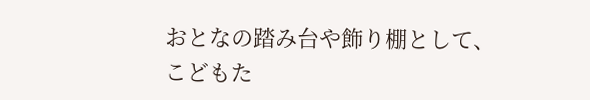おとなの踏み台や飾り棚として、こどもた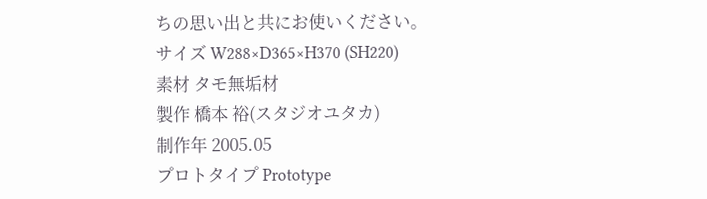ちの思い出と共にお使いください。
サイズ W288×D365×H370 (SH220)
素材 タモ無垢材
製作 橋本 裕(スタジオユタカ)
制作年 2005.05
プロトタイプ Prototype